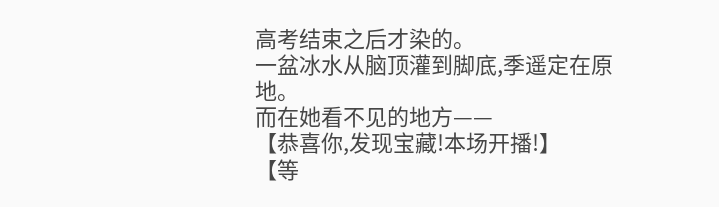高考结束之后才染的。
一盆冰水从脑顶灌到脚底,季遥定在原地。
而在她看不见的地方——
【恭喜你,发现宝藏!本场开播!】
【等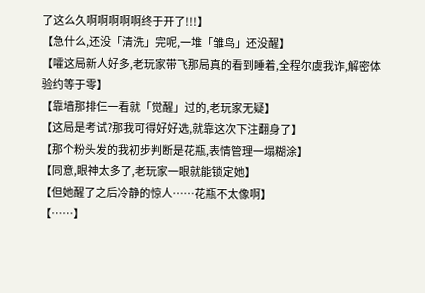了这么久啊啊啊啊啊终于开了!!!】
【急什么,还没「清洗」完呢,一堆「雏鸟」还没醒】
【嚯这局新人好多,老玩家带飞那局真的看到睡着,全程尔虞我诈,解密体验约等于零】
【靠墙那排仨一看就「觉醒」过的,老玩家无疑】
【这局是考试?那我可得好好选,就靠这次下注翻身了】
【那个粉头发的我初步判断是花瓶,表情管理一塌糊涂】
【同意,眼神太多了,老玩家一眼就能锁定她】
【但她醒了之后冷静的惊人……花瓶不太像啊】
【……】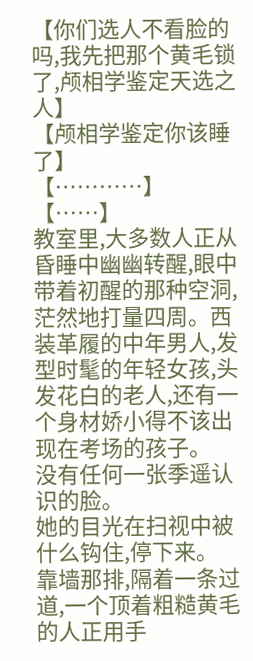【你们选人不看脸的吗,我先把那个黄毛锁了,颅相学鉴定天选之人】
【颅相学鉴定你该睡了】
【…………】
【……】
教室里,大多数人正从昏睡中幽幽转醒,眼中带着初醒的那种空洞,茫然地打量四周。西装革履的中年男人,发型时髦的年轻女孩,头发花白的老人,还有一个身材娇小得不该出现在考场的孩子。
没有任何一张季遥认识的脸。
她的目光在扫视中被什么钩住,停下来。
靠墙那排,隔着一条过道,一个顶着粗糙黄毛的人正用手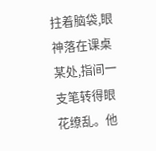拄着脑袋,眼神落在课桌某处,指间一支笔转得眼花缭乱。他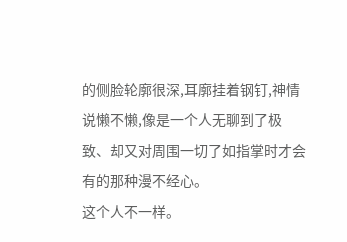的侧脸轮廓很深,耳廓挂着钢钉,神情说懒不懒,像是一个人无聊到了极致、却又对周围一切了如指掌时才会有的那种漫不经心。
这个人不一样。